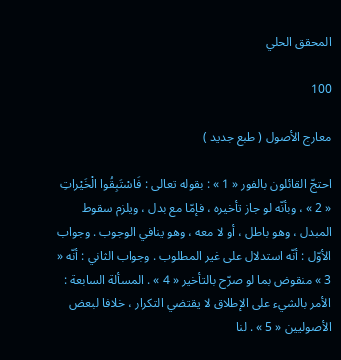المحقق الحلي

100

معارج الأصول ( طبع جديد )

احتجّ القائلون بالفور « 1 » : بقوله تعالى : فَاسْتَبِقُوا الْخَيْراتِ « 2 » ، وبأنّه لو جاز تأخيره ، فإمّا مع بدل ، ويلزم سقوط المبدل ، وهو باطل ، أو لا معه ، وهو ينافي الوجوب . وجواب الأوّل : أنّه استدلال على غير المطلوب . وجواب الثاني : أنّه « 3 » منقوض بما لو صرّح بالتأخير « 4 » . المسألة السابعة : الأمر بالشيء على الإطلاق لا يقتضي التكرار ، خلافا لبعض الأصوليين « 5 » . لنا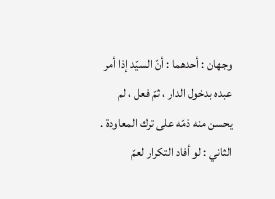وجهان : أحدهما : أنّ السيّد إذا أمر عبده بدخول الدار ، ثمّ فعل ، لم يحسن منه ذمّه على ترك المعاودة . الثاني : لو أفاد التكرار لعمّ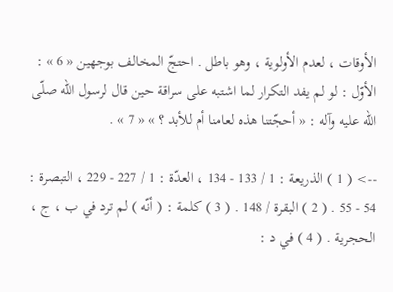الأوقات ، لعدم الأولوية ، وهو باطل . احتجّ المخالف بوجهين « 6 » : الأوّل : لو لم يفد التكرار لما اشتبه على سراقة حين قال لرسول اللّه صلّى اللّه عليه وآله : « أحجّتنا هذه لعامنا أم للأبد ؟ » « 7 » .

--> ( 1 ) الذريعة : 1 / 133 - 134 ، العدّة : 1 / 227 - 229 ، التبصرة : 54 - 55 . ( 2 ) البقرة / 148 . ( 3 ) كلمة : ( أنّه ) لم ترد في ب ، ج ، الحجرية . ( 4 ) في د :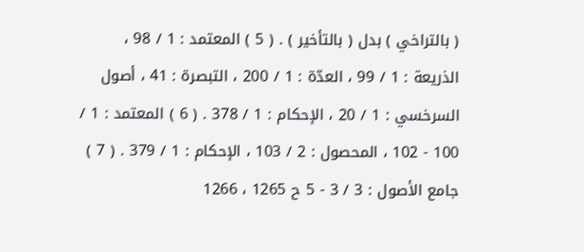( بالتراخي ) بدل ( بالتأخير ) . ( 5 ) المعتمد : 1 / 98 ، الذريعة : 1 / 99 ، العدّة : 1 / 200 ، التبصرة : 41 ، أصول السرخسي : 1 / 20 ، الإحكام : 1 / 378 . ( 6 ) المعتمد : 1 / 100 - 102 ، المحصول : 2 / 103 ، الإحكام : 1 / 379 . ( 7 ) جامع الأصول : 3 / 3 - 5 ح 1265 ، 1266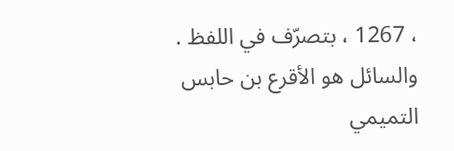، 1267 ، بتصرّف في اللفظ . والسائل هو الأقرع بن حابس التميمي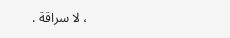، لا سراقة .